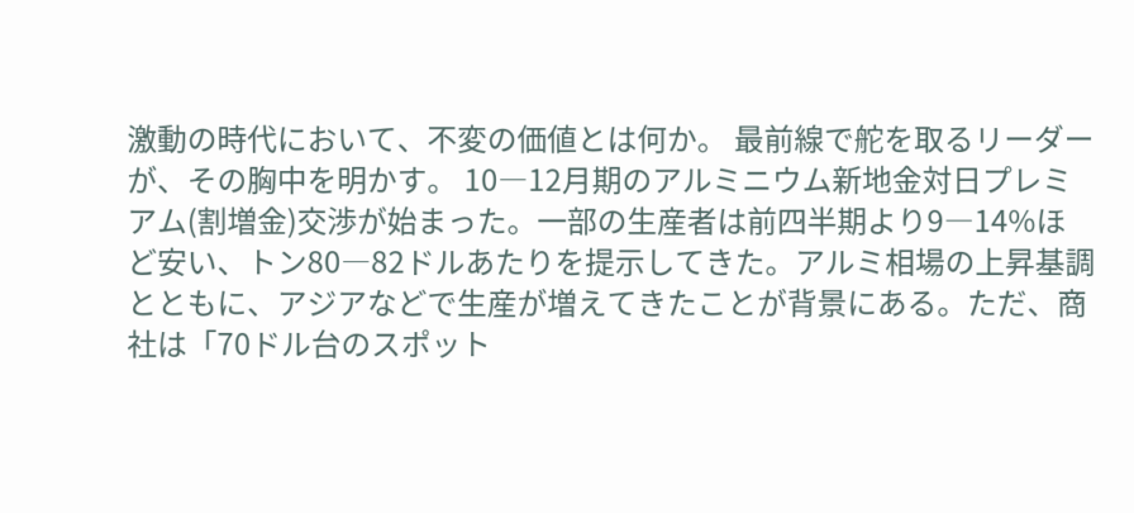激動の時代において、不変の価値とは何か。 最前線で舵を取るリーダーが、その胸中を明かす。 10―12月期のアルミニウム新地金対日プレミアム(割増金)交渉が始まった。一部の生産者は前四半期より9―14%ほど安い、トン80―82ドルあたりを提示してきた。アルミ相場の上昇基調とともに、アジアなどで生産が増えてきたことが背景にある。ただ、商社は「70ドル台のスポット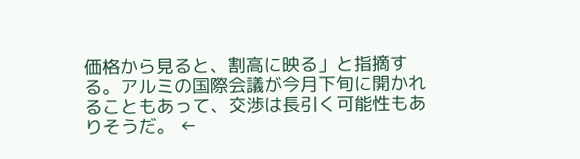価格から見ると、割高に映る」と指摘する。アルミの国際会議が今月下旬に開かれることもあって、交渉は長引く可能性もありそうだ。 ←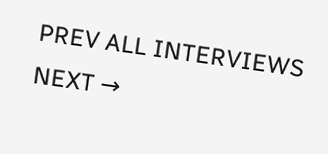PREV ALL INTERVIEWS NEXT →